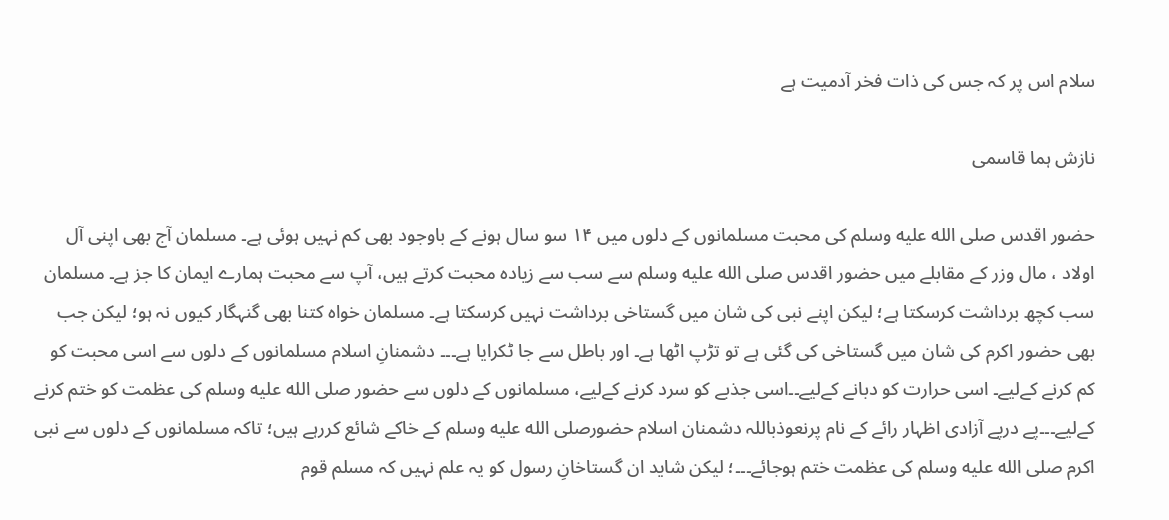سلام اس پر کہ جس کی ذات فخر آدمیت ہے

نازش ہما قاسمی

حضور اقدس صلى الله عليه وسلم کی محبت مسلمانوں کے دلوں میں ۱۴ سو سال ہونے کے باوجود بھی کم نہیں ہوئی ہے۔ مسلمان آج بھی اپنی آل اولاد ، مال وزر کے مقابلے میں حضور اقدس صلى الله عليه وسلم سے سب سے زیادہ محبت کرتے ہیں، آپ سے محبت ہمارے ایمان کا جز ہے۔ مسلمان سب کچھ برداشت کرسکتا ہے؛ لیکن اپنے نبی کی شان میں گستاخی برداشت نہیں کرسکتا ہے۔ مسلمان خواہ کتنا بھی گنہگار کیوں نہ ہو؛ لیکن جب بھی حضور اکرم کی شان میں گستاخی کی گئی ہے تو تڑپ اٹھا ہے۔ اور باطل سے جا ٹکرایا ہے۔۔۔ دشمنانِ اسلام مسلمانوں کے دلوں سے اسی محبت کو کم کرنے کےلیے۔ اسی حرارت کو دبانے کےلیے۔۔اسی جذبے کو سرد کرنے کےلیے، مسلمانوں کے دلوں سے حضور صلى الله عليه وسلم کی عظمت کو ختم کرنے کےلیے۔۔۔پے درپے آزادی اظہار رائے کے نام پرنعوذباللہ دشمنان اسلام حضورصلى الله عليه وسلم کے خاکے شائع کررہے ہیں؛ تاکہ مسلمانوں کے دلوں سے نبی اکرم صلى الله عليه وسلم کی عظمت ختم ہوجائے۔۔۔؛ لیکن شاید ان گستاخانِ رسول کو یہ علم نہیں کہ مسلم قوم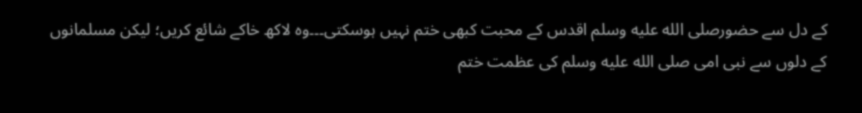کے دل سے حضورصلى الله عليه وسلم اقدس کے محبت کبھی ختم نہیں ہوسکتی۔۔۔وہ لاکھ خاکے شائع کریں؛ لیکن مسلمانوں کے دلوں سے نبی امی صلى الله عليه وسلم کی عظمت ختم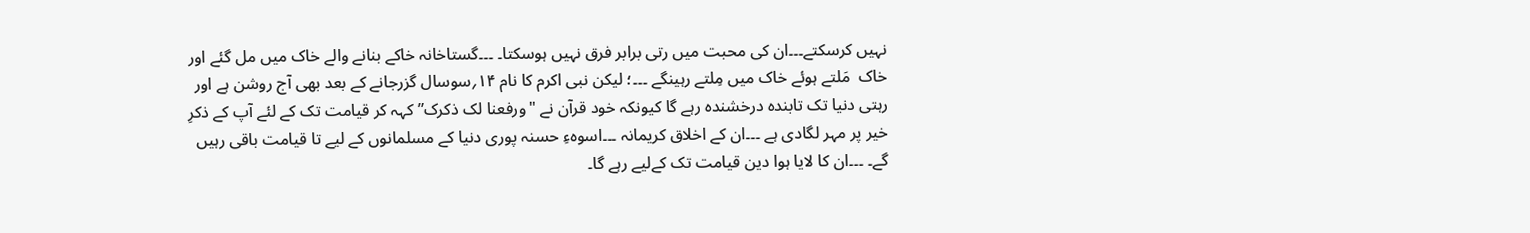نہیں کرسکتے۔۔۔ان کی محبت میں رتی برابر فرق نہیں ہوسکتا۔ ۔۔۔گستاخانہ خاکے بنانے والے خاک میں مل گئے اور خاک  مَلتے ہوئے خاک میں مِلتے رہینگے ۔۔۔؛ لیکن نبی اکرم کا نام ۱۴؍سوسال گزرجانے کے بعد بھی آج روشن ہے اور رہتی دنیا تک تابندہ درخشندہ رہے گا کیونکہ خود قرآن نے "ورفعنا لک ذکرک” کہہ کر قیامت تک کے لئے آپ کے ذکرِ خیر پر مہر لگادی ہے ۔۔۔ان کے اخلاق کریمانہ ۔۔۔اسوہءِ حسنہ پوری دنیا کے مسلمانوں کے لیے تا قیامت باقی رہیں گے۔ ۔۔۔ان کا لایا ہوا دین قیامت تک کےلیے رہے گا۔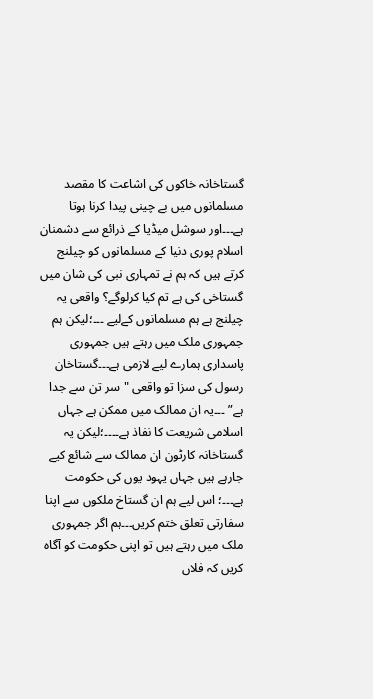گستاخانہ خاکوں کی اشاعت کا مقصد مسلمانوں میں بے چینی پیدا کرنا ہوتا ہے۔۔۔اور سوشل میڈیا کے ذرائع سے دشمنان اسلام پوری دنیا کے مسلمانوں کو چیلنج کرتے ہیں کہ ہم نے تمہاری نبی کی شان میں گستاخی کی ہے تم کیا کرلوگے؟ واقعی یہ چیلنج ہے ہم مسلمانوں کےلیے ۔۔۔؛لیکن ہم جمہوری ملک میں رہتے ہیں جمہوری پاسداری ہمارے لیے لازمی ہے۔۔۔گستاخان رسول کی سزا تو واقعی "سر تن سے جدا ہے” ۔۔۔یہ ان ممالک میں ممکن ہے جہاں اسلامی شریعت کا نفاذ ہے۔۔۔۔؛لیکن یہ گستاخانہ کارٹون ان ممالک سے شائع کیے جارہے ہیں جہاں یہود یوں کی حکومت ہے۔۔۔؛ اس لیے ہم ان گستاخ ملکوں سے اپنا سفارتی تعلق ختم کریں۔۔۔ہم اگر جمہوری ملک میں رہتے ہیں تو اپنی حکومت کو آگاہ کریں کہ فلاں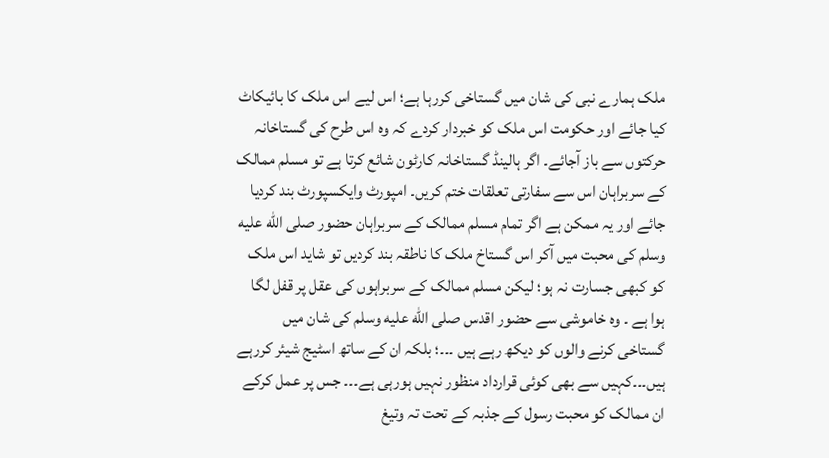ملک ہمارے نبی کی شان میں گستاخی کررہا ہے؛ اس لیے اس ملک کا بائیکاٹ کیا جائے اور حکومت اس ملک کو خبردار کردے کہ وہ اس طرح کی گستاخانہ حرکتوں سے باز آجائے۔ اگر ہالینڈ گستاخانہ کارٹون شائع کرتا ہے تو مسلم ممالک کے سربراہان اس سے سفارتی تعلقات ختم کریں۔ امپورٹ وایکسپورٹ بند کردیا جائے اور یہ ممکن ہے اگر تمام مسلم ممالک کے سربراہان حضور صلى الله عليه وسلم کی محبت میں آکر اس گستاخ ملک کا ناطقہ بند کردیں تو شاید اس ملک کو کبھی جسارت نہ ہو؛ لیکن مسلم ممالک کے سربراہوں کی عقل پر قفل لگا ہوا ہے ۔ وہ خاموشی سے حضور اقدس صلى الله عليه وسلم کی شان میں گستاخی کرنے والوں کو دیکھ رہے ہیں ۔۔۔؛ بلکہ ان کے ساتھ اسٹیج شیئر کررہے ہیں۔۔۔کہیں سے بھی کوئی قرارداد منظور نہیں ہورہی ہے۔۔۔ جس پر عمل کرکے ان ممالک کو محبت رسول کے جذبہ کے تحت تہ وتیغ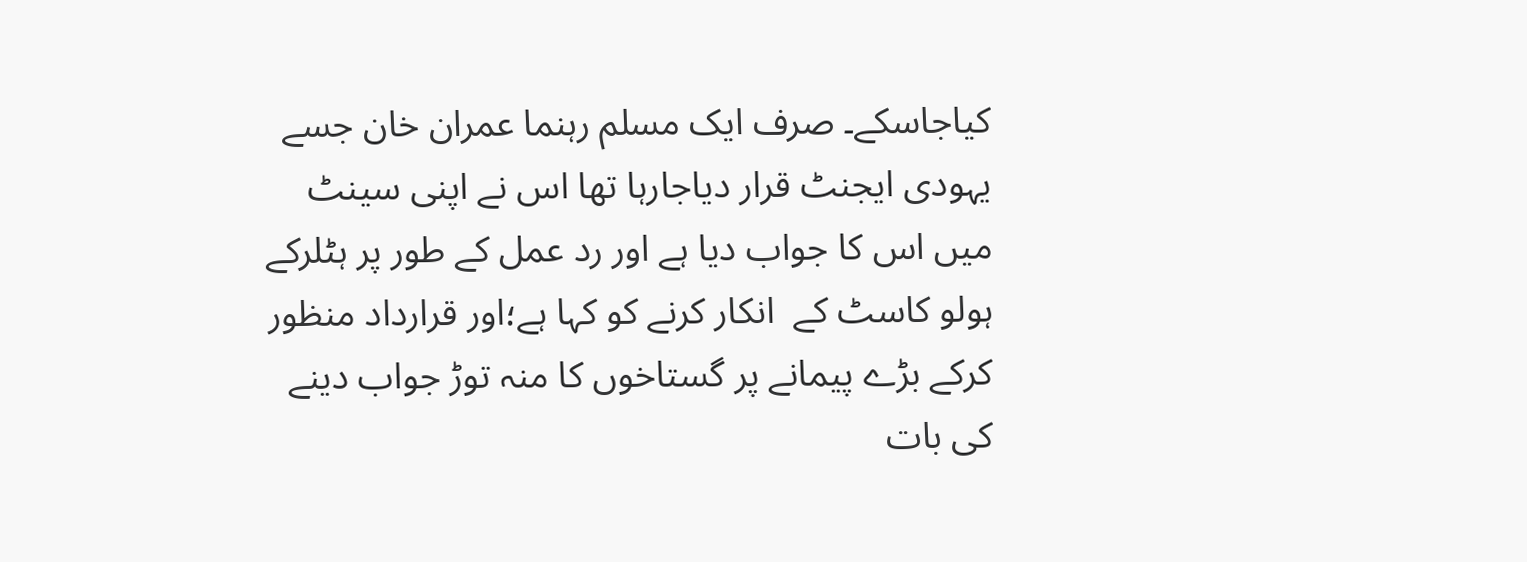کیاجاسکے۔ صرف ایک مسلم رہنما عمران خان جسے یہودی ایجنٹ قرار دیاجارہا تھا اس نے اپنی سینٹ میں اس کا جواب دیا ہے اور رد عمل کے طور پر ہٹلرکے ہولو کاسٹ کے  انکار کرنے کو کہا ہے؛اور قرارداد منظور کرکے بڑے پیمانے پر گستاخوں کا منہ توڑ جواب دینے کی بات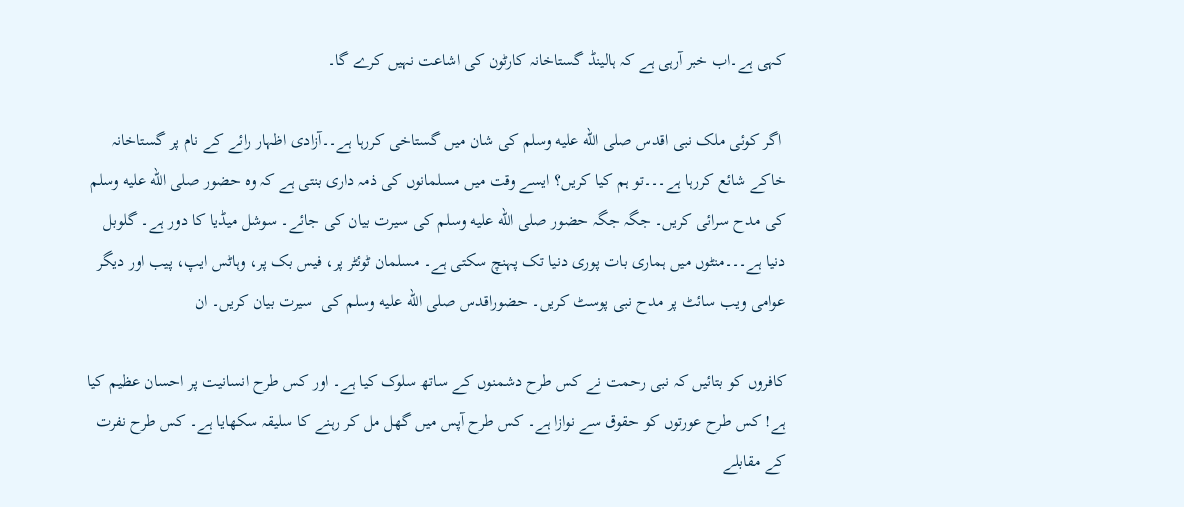کہی ہے۔اب خبر آرہی ہے کہ ہالینڈ گستاخانہ کارٹون کی اشاعت نہیں کرے گا۔

 اگر کوئی ملک نبی اقدس صلى الله عليه وسلم کی شان میں گستاخی کررہا ہے۔۔آزادی اظہار رائے کے نام پر گستاخانہ خاکے شائع کررہا ہے۔۔۔تو ہم کیا کریں؟ ایسے وقت میں مسلمانوں کی ذمہ داری بنتی ہے کہ وہ حضور صلى الله عليه وسلم کی مدح سرائی کریں۔ جگہ جگہ حضور صلى الله عليه وسلم کی سیرت بیان کی جائے۔ سوشل میڈیا کا دور ہے۔ گلوبل دنیا ہے۔۔۔منٹوں میں ہماری بات پوری دنیا تک پہنچ سکتی ہے۔ مسلمان ٹوئٹر پر، فیس بک پر، وہاٹس ایپ، پیب اور دیگر عوامی ویب سائٹ پر مدح نبی پوسٹ کریں۔ حضوراقدس صلى الله عليه وسلم کی  سیرت بیان کریں۔ ان

کافروں کو بتائیں کہ نبی رحمت نے کس طرح دشمنوں کے ساتھ سلوک کیا ہے۔ اور کس طرح انسانیت پر احسان عظیم کیا ہے! کس طرح عورتوں کو حقوق سے نوازا ہے۔ کس طرح آپس میں گھل مل کر رہنے کا سلیقہ سکھایا ہے۔ کس طرح نفرت کے مقابلے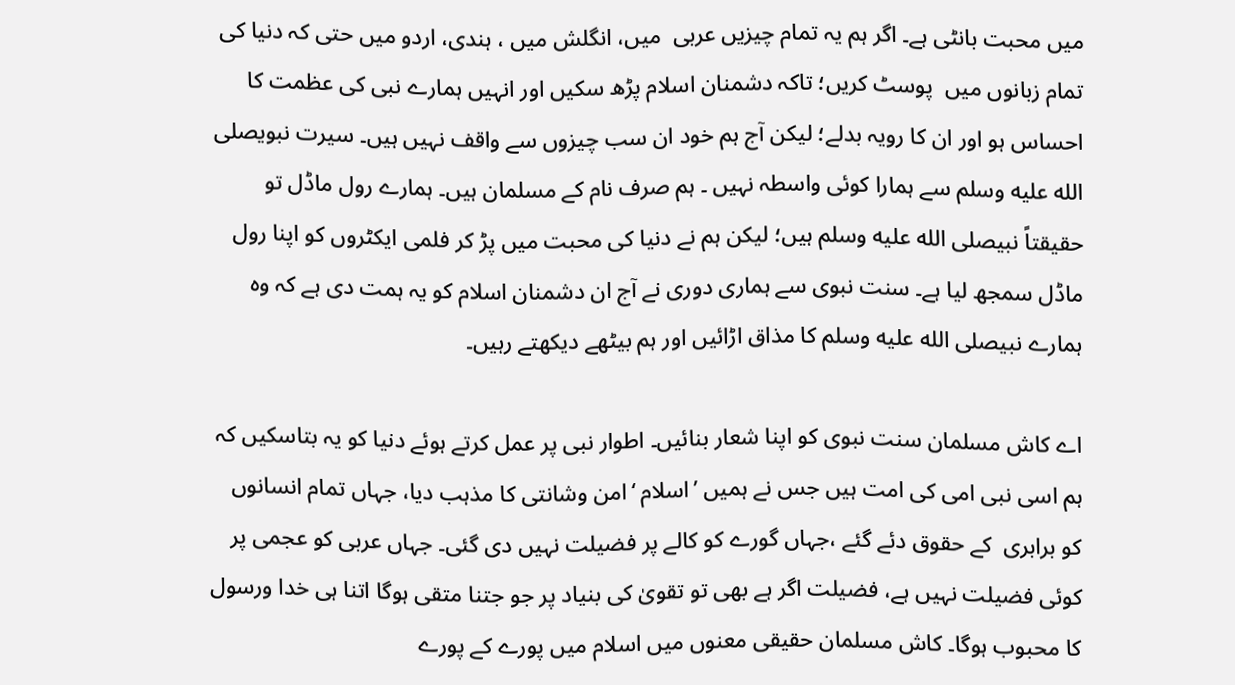میں محبت بانٹی ہے۔ اگر ہم یہ تمام چیزیں عربی  میں، انگلش میں ، ہندی، اردو میں حتی کہ دنیا کی تمام زبانوں میں  پوسٹ کریں؛ تاکہ دشمنان اسلام پڑھ سکیں اور انہیں ہمارے نبی کی عظمت کا احساس ہو اور ان کا رویہ بدلے؛ لیکن آج ہم خود ان سب چیزوں سے واقف نہیں ہیں۔ سیرت نبویصلى الله عليه وسلم سے ہمارا کوئی واسطہ نہیں ۔ ہم صرف نام کے مسلمان ہیں۔ ہمارے رول ماڈل تو حقیقتاً نبیصلى الله عليه وسلم ہیں؛ لیکن ہم نے دنیا کی محبت میں پڑ کر فلمی ایکٹروں کو اپنا رول ماڈل سمجھ لیا ہے۔ سنت نبوی سے ہماری دوری نے آج ان دشمنان اسلام کو یہ ہمت دی ہے کہ وہ ہمارے نبیصلى الله عليه وسلم کا مذاق اڑائیں اور ہم بیٹھے دیکھتے رہیں۔

اے کاش مسلمان سنت نبوی کو اپنا شعار بنائیں۔ اطوار نبی پر عمل کرتے ہوئے دنیا کو یہ بتاسکیں کہ ہم اسی نبی امی کی امت ہیں جس نے ہمیں ’اسلام ‘امن وشانتی کا مذہب دیا، جہاں تمام انسانوں کو برابری  کے حقوق دئے گئے ،جہاں گورے کو کالے پر فضیلت نہیں دی گئی۔ جہاں عربی کو عجمی پر کوئی فضیلت نہیں ہے، فضیلت اگر ہے بھی تو تقویٰ کی بنیاد پر جو جتنا متقی ہوگا اتنا ہی خدا ورسول کا محبوب ہوگا۔ کاش مسلمان حقیقی معنوں میں اسلام میں پورے کے پورے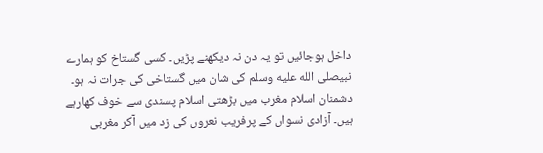داخل ہوجائیں تو یہ دن نہ دیکھنے پڑیں۔ کسی گستاخ کو ہمارے نبیصلى الله عليه وسلم کی شان میں گستاخی کی جرات نہ ہو۔ دشمنان اسلام مغرب میں بڑھتی اسلام پسندی سے خوف کھارہے ہیں۔ آزادی نسواں کے پرفریب نعروں کی زد میں آکر مغربی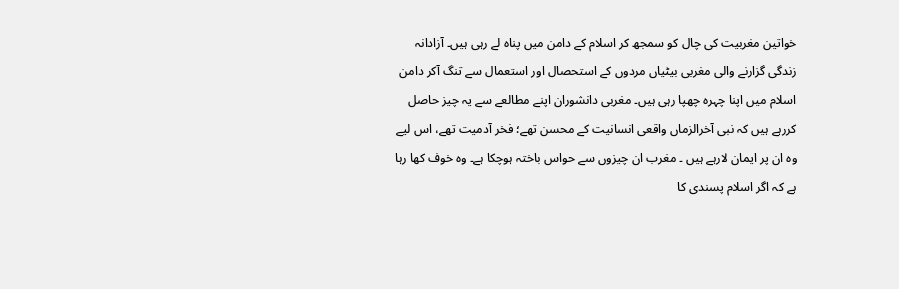خواتین مغربیت کی چال کو سمجھ کر اسلام کے دامن میں پناہ لے رہی ہیں۔ آزادانہ زندگی گزارنے والی مغربی بیٹیاں مردوں کے استحصال اور استعمال سے تنگ آکر دامن اسلام میں اپنا چہرہ چھپا رہی ہیں۔ مغربی دانشوران اپنے مطالعے سے یہ چیز حاصل کررہے ہیں کہ نبی آخرالزماں واقعی انسانیت کے محسن تھے؛ فخر آدمیت تھے، اس لیے وہ ان پر ایمان لارہے ہیں ۔ مغرب ان چیزوں سے حواس باختہ ہوچکا ہے۔ وہ خوف کھا رہا ہے کہ اگر اسلام پسندی کا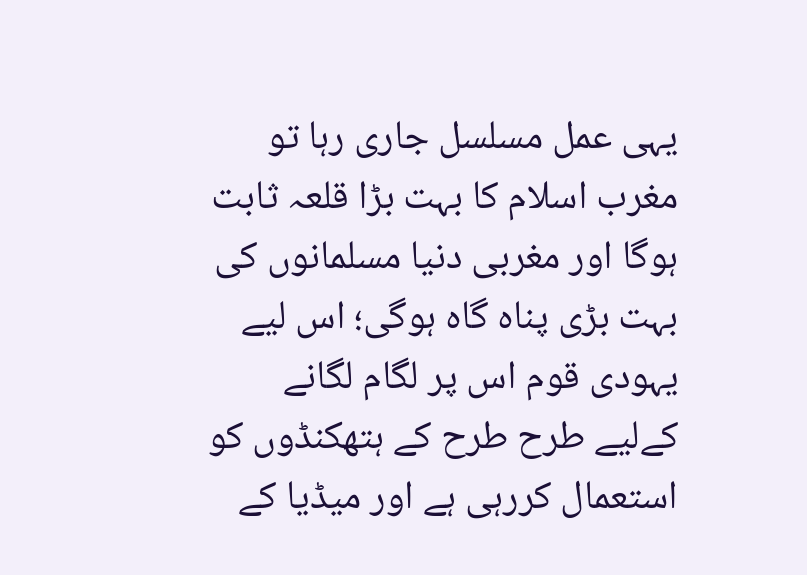یہی عمل مسلسل جاری رہا تو مغرب اسلام کا بہت بڑا قلعہ ثابت ہوگا اور مغربی دنیا مسلمانوں کی بہت بڑی پناہ گاہ ہوگی؛ اس لیے یہودی قوم اس پر لگام لگانے کےلیے طرح طرح کے ہتھکنڈوں کو استعمال کررہی ہے اور میڈیا کے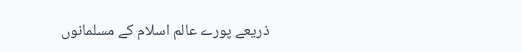ذریعے پورے عالم اسلام کے مسلمانوں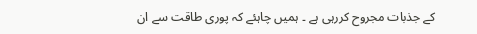کے جذبات مجروح کررہی ہے ۔ ہمیں چاہئے کہ پوری طاقت سے ان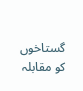گستاخوں کو مقابلہ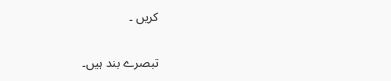کریں ۔

تبصرے بند ہیں۔